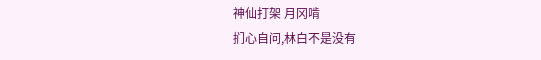神仙打架 月冈啃
扪心自问,林白不是没有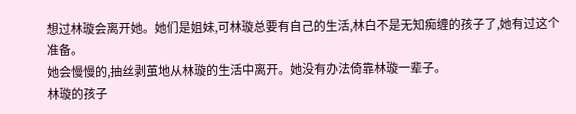想过林璇会离开她。她们是姐妹,可林璇总要有自己的生活,林白不是无知痴缠的孩子了,她有过这个准备。
她会慢慢的,抽丝剥茧地从林璇的生活中离开。她没有办法倚靠林璇一辈子。
林璇的孩子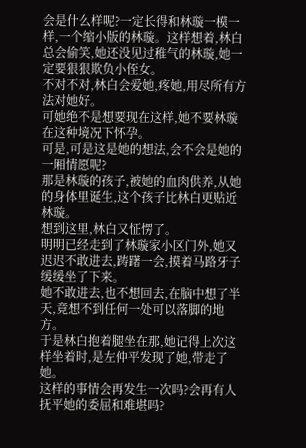会是什么样呢?一定长得和林璇一模一样,一个缩小版的林璇。这样想着,林白总会偷笑,她还没见过稚气的林璇,她一定要狠狠欺负小侄女。
不对不对,林白会爱她,疼她,用尽所有方法对她好。
可她绝不是想要现在这样,她不要林璇在这种境况下怀孕。
可是,可是这是她的想法,会不会是她的一厢情愿呢?
那是林璇的孩子,被她的血肉供养,从她的身体里诞生,这个孩子比林白更贴近林璇。
想到这里,林白又怔愣了。
明明已经走到了林璇家小区门外,她又迟迟不敢进去,踌躇一会,摸着马路牙子缓缓坐了下来。
她不敢进去,也不想回去,在脑中想了半天,竟想不到任何一处可以落脚的地方。
于是林白抱着腿坐在那,她记得上次这样坐着时,是左仲平发现了她,带走了她。
这样的事情会再发生一次吗?会再有人抚平她的委屈和难堪吗?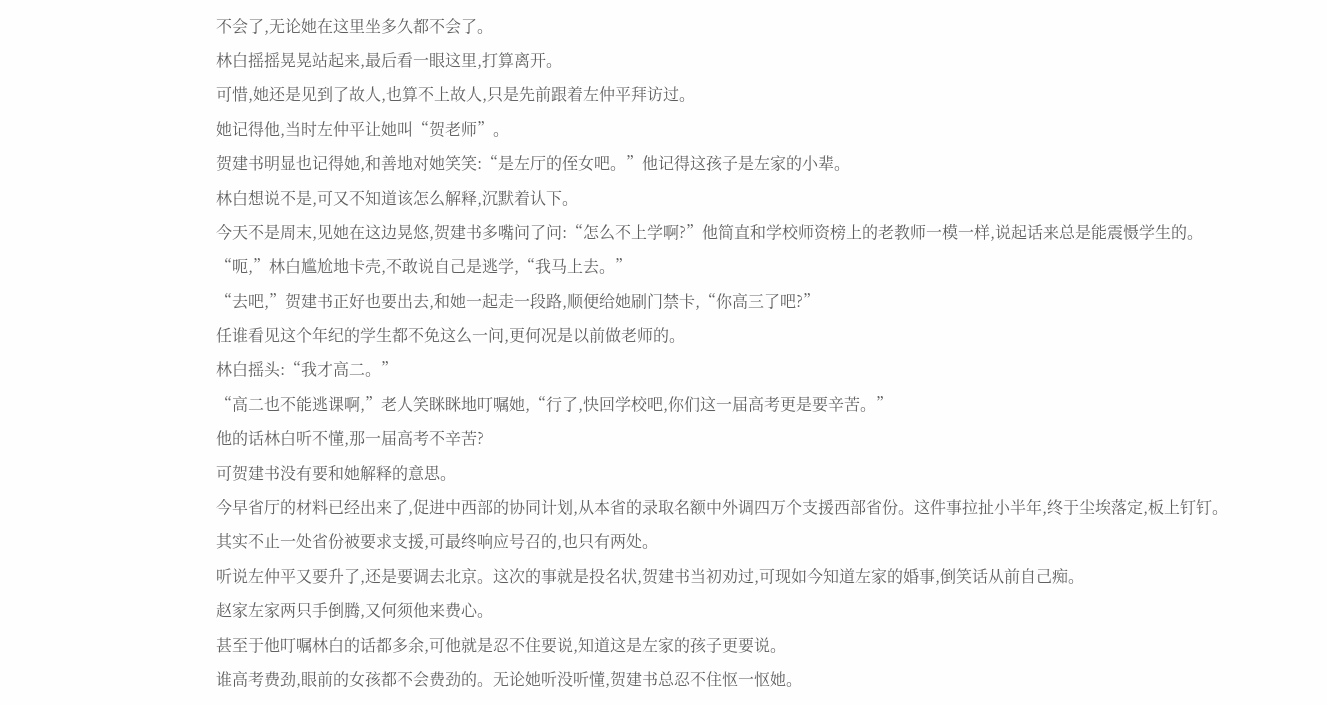不会了,无论她在这里坐多久都不会了。
林白摇摇晃晃站起来,最后看一眼这里,打算离开。
可惜,她还是见到了故人,也算不上故人,只是先前跟着左仲平拜访过。
她记得他,当时左仲平让她叫“贺老师”。
贺建书明显也记得她,和善地对她笑笑:“是左厅的侄女吧。”他记得这孩子是左家的小辈。
林白想说不是,可又不知道该怎么解释,沉默着认下。
今天不是周末,见她在这边晃悠,贺建书多嘴问了问:“怎么不上学啊?”他简直和学校师资榜上的老教师一模一样,说起话来总是能震慑学生的。
“呃,”林白尴尬地卡壳,不敢说自己是逃学,“我马上去。”
“去吧,”贺建书正好也要出去,和她一起走一段路,顺便给她刷门禁卡,“你高三了吧?”
任谁看见这个年纪的学生都不免这么一问,更何况是以前做老师的。
林白摇头:“我才高二。”
“高二也不能逃课啊,”老人笑眯眯地叮嘱她,“行了,快回学校吧,你们这一届高考更是要辛苦。”
他的话林白听不懂,那一届高考不辛苦?
可贺建书没有要和她解释的意思。
今早省厅的材料已经出来了,促进中西部的协同计划,从本省的录取名额中外调四万个支援西部省份。这件事拉扯小半年,终于尘埃落定,板上钉钉。
其实不止一处省份被要求支援,可最终响应号召的,也只有两处。
听说左仲平又要升了,还是要调去北京。这次的事就是投名状,贺建书当初劝过,可现如今知道左家的婚事,倒笑话从前自己痴。
赵家左家两只手倒腾,又何须他来费心。
甚至于他叮嘱林白的话都多余,可他就是忍不住要说,知道这是左家的孩子更要说。
谁高考费劲,眼前的女孩都不会费劲的。无论她听没听懂,贺建书总忍不住怄一怄她。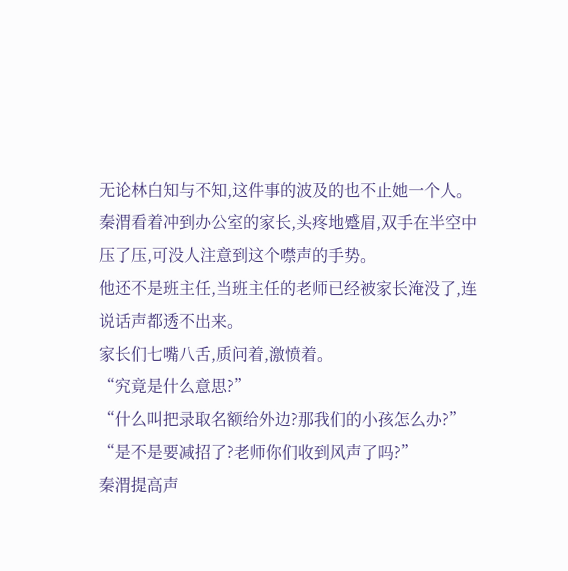无论林白知与不知,这件事的波及的也不止她一个人。
秦渭看着冲到办公室的家长,头疼地蹙眉,双手在半空中压了压,可没人注意到这个噤声的手势。
他还不是班主任,当班主任的老师已经被家长淹没了,连说话声都透不出来。
家长们七嘴八舌,质问着,激愤着。
“究竟是什么意思?”
“什么叫把录取名额给外边?那我们的小孩怎么办?”
“是不是要减招了?老师你们收到风声了吗?”
秦渭提高声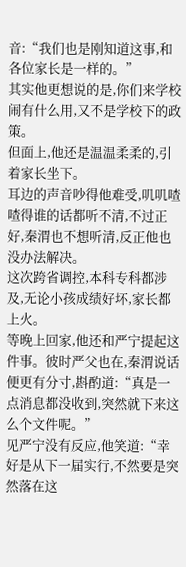音:“我们也是刚知道这事,和各位家长是一样的。”
其实他更想说的是,你们来学校闹有什么用,又不是学校下的政策。
但面上,他还是温温柔柔的,引着家长坐下。
耳边的声音吵得他难受,叽叽喳喳得谁的话都听不清,不过正好,秦渭也不想听清,反正他也没办法解决。
这次跨省调控,本科专科都涉及,无论小孩成绩好坏,家长都上火。
等晚上回家,他还和严宁提起这件事。彼时严父也在,秦渭说话便更有分寸,斟酌道:“真是一点消息都没收到,突然就下来这么个文件呢。”
见严宁没有反应,他笑道:“幸好是从下一届实行,不然要是突然落在这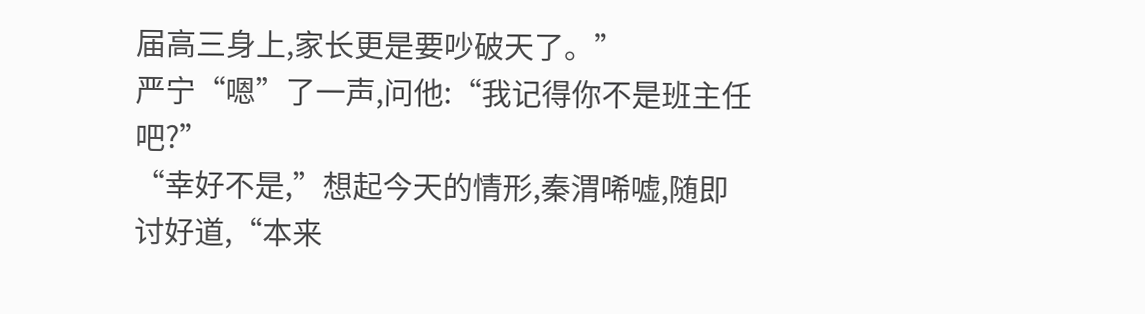届高三身上,家长更是要吵破天了。”
严宁“嗯”了一声,问他:“我记得你不是班主任吧?”
“幸好不是,”想起今天的情形,秦渭唏嘘,随即讨好道,“本来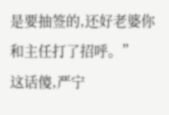是要抽签的,还好老婆你和主任打了招呼。”
这话傻,严宁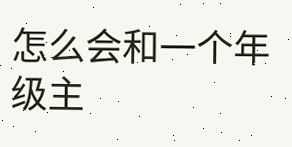怎么会和一个年级主